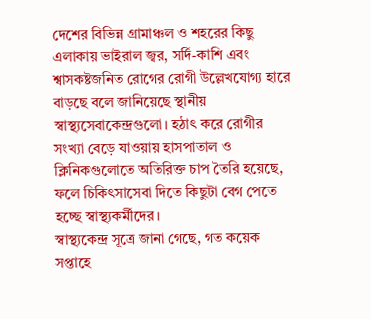দেশের বিভিন্ন গ্রামাঞ্চল ও শহরের কিছু এলাকায় ভাইরাল জ্বর, সর্দি-কাশি এবং শ্বাসকষ্টজনিত রোগের রোগী উল্লেখযোগ্য হারে বাড়ছে বলে জানিয়েছে স্থানীয় স্বাস্থ্যসেবাকেন্দ্রগুলো। হঠাৎ করে রোগীর সংখ্যা বেড়ে যাওয়ায় হাসপাতাল ও ক্লিনিকগুলোতে অতিরিক্ত চাপ তৈরি হয়েছে, ফলে চিকিৎসাসেবা দিতে কিছুটা বেগ পেতে হচ্ছে স্বাস্থ্যকর্মীদের।
স্বাস্থ্যকেন্দ্র সূত্রে জানা গেছে, গত কয়েক সপ্তাহে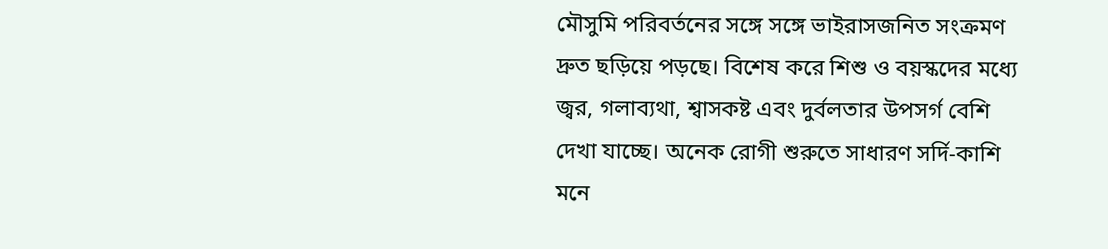মৌসুমি পরিবর্তনের সঙ্গে সঙ্গে ভাইরাসজনিত সংক্রমণ দ্রুত ছড়িয়ে পড়ছে। বিশেষ করে শিশু ও বয়স্কদের মধ্যে জ্বর, গলাব্যথা, শ্বাসকষ্ট এবং দুর্বলতার উপসর্গ বেশি দেখা যাচ্ছে। অনেক রোগী শুরুতে সাধারণ সর্দি-কাশি মনে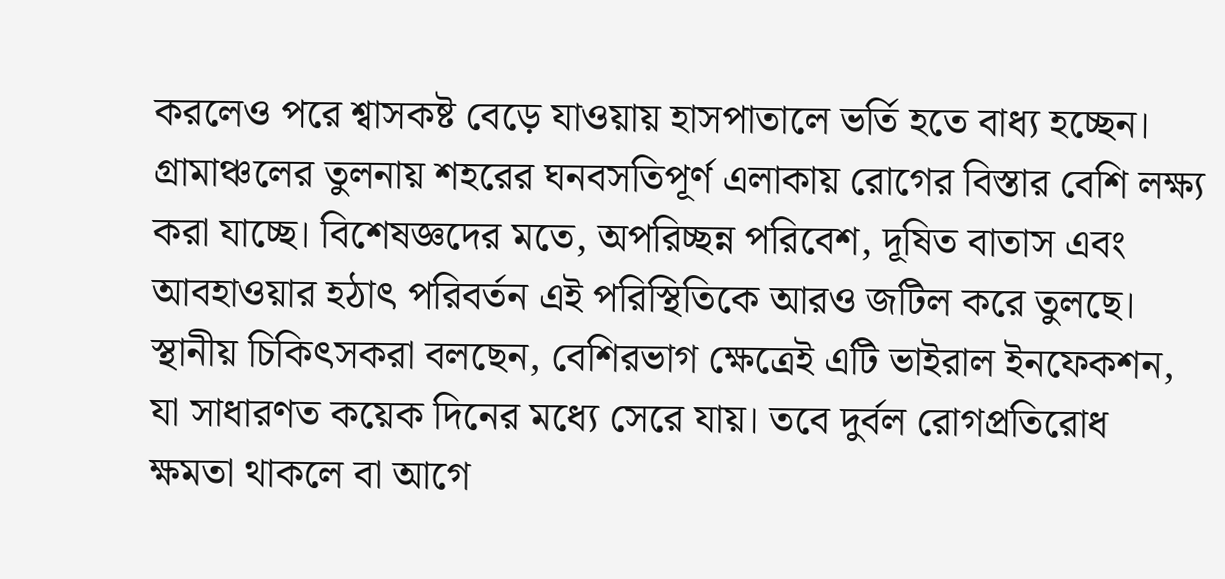করলেও পরে শ্বাসকষ্ট বেড়ে যাওয়ায় হাসপাতালে ভর্তি হতে বাধ্য হচ্ছেন।
গ্রামাঞ্চলের তুলনায় শহরের ঘনবসতিপূর্ণ এলাকায় রোগের বিস্তার বেশি লক্ষ্য করা যাচ্ছে। বিশেষজ্ঞদের মতে, অপরিচ্ছন্ন পরিবেশ, দূষিত বাতাস এবং আবহাওয়ার হঠাৎ পরিবর্তন এই পরিস্থিতিকে আরও জটিল করে তুলছে।
স্থানীয় চিকিৎসকরা বলছেন, বেশিরভাগ ক্ষেত্রেই এটি ভাইরাল ইনফেকশন, যা সাধারণত কয়েক দিনের মধ্যে সেরে যায়। তবে দুর্বল রোগপ্রতিরোধ ক্ষমতা থাকলে বা আগে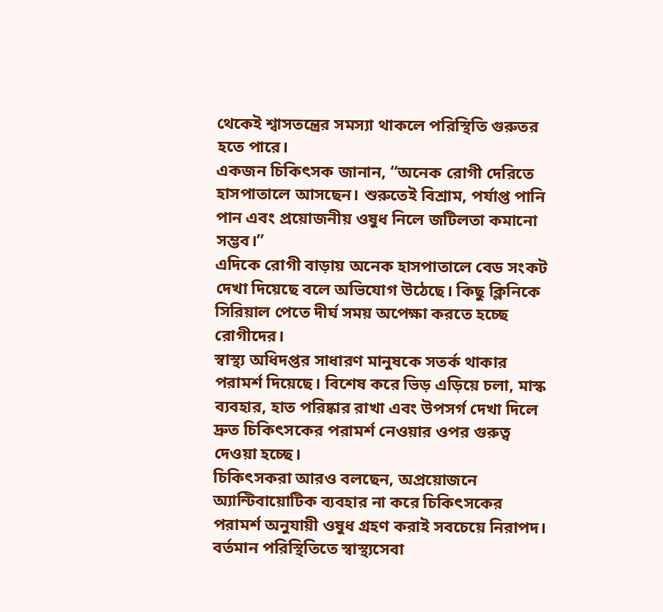থেকেই শ্বাসতন্ত্রের সমস্যা থাকলে পরিস্থিতি গুরুতর হতে পারে।
একজন চিকিৎসক জানান, “অনেক রোগী দেরিতে হাসপাতালে আসছেন। শুরুতেই বিশ্রাম, পর্যাপ্ত পানি পান এবং প্রয়োজনীয় ওষুধ নিলে জটিলতা কমানো সম্ভব।”
এদিকে রোগী বাড়ায় অনেক হাসপাতালে বেড সংকট দেখা দিয়েছে বলে অভিযোগ উঠেছে। কিছু ক্লিনিকে সিরিয়াল পেতে দীর্ঘ সময় অপেক্ষা করতে হচ্ছে রোগীদের।
স্বাস্থ্য অধিদপ্তর সাধারণ মানুষকে সতর্ক থাকার পরামর্শ দিয়েছে। বিশেষ করে ভিড় এড়িয়ে চলা, মাস্ক ব্যবহার, হাত পরিষ্কার রাখা এবং উপসর্গ দেখা দিলে দ্রুত চিকিৎসকের পরামর্শ নেওয়ার ওপর গুরুত্ব দেওয়া হচ্ছে।
চিকিৎসকরা আরও বলছেন, অপ্রয়োজনে অ্যান্টিবায়োটিক ব্যবহার না করে চিকিৎসকের পরামর্শ অনুযায়ী ওষুধ গ্রহণ করাই সবচেয়ে নিরাপদ।
বর্তমান পরিস্থিতিতে স্বাস্থ্যসেবা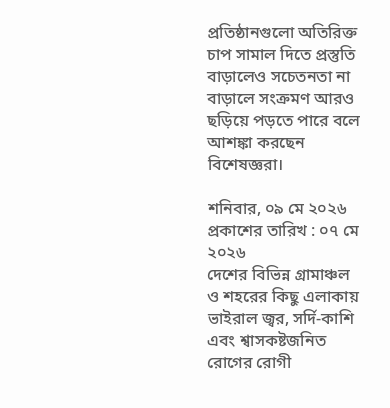প্রতিষ্ঠানগুলো অতিরিক্ত চাপ সামাল দিতে প্রস্তুতি বাড়ালেও সচেতনতা না বাড়ালে সংক্রমণ আরও ছড়িয়ে পড়তে পারে বলে আশঙ্কা করছেন বিশেষজ্ঞরা।

শনিবার, ০৯ মে ২০২৬
প্রকাশের তারিখ : ০৭ মে ২০২৬
দেশের বিভিন্ন গ্রামাঞ্চল ও শহরের কিছু এলাকায় ভাইরাল জ্বর, সর্দি-কাশি এবং শ্বাসকষ্টজনিত রোগের রোগী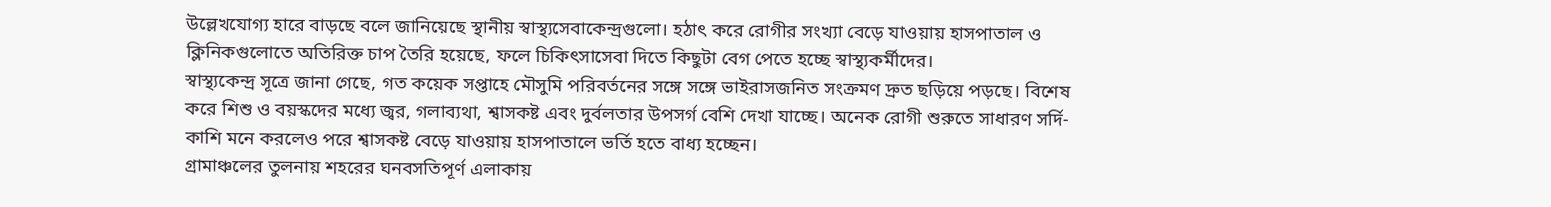উল্লেখযোগ্য হারে বাড়ছে বলে জানিয়েছে স্থানীয় স্বাস্থ্যসেবাকেন্দ্রগুলো। হঠাৎ করে রোগীর সংখ্যা বেড়ে যাওয়ায় হাসপাতাল ও ক্লিনিকগুলোতে অতিরিক্ত চাপ তৈরি হয়েছে, ফলে চিকিৎসাসেবা দিতে কিছুটা বেগ পেতে হচ্ছে স্বাস্থ্যকর্মীদের।
স্বাস্থ্যকেন্দ্র সূত্রে জানা গেছে, গত কয়েক সপ্তাহে মৌসুমি পরিবর্তনের সঙ্গে সঙ্গে ভাইরাসজনিত সংক্রমণ দ্রুত ছড়িয়ে পড়ছে। বিশেষ করে শিশু ও বয়স্কদের মধ্যে জ্বর, গলাব্যথা, শ্বাসকষ্ট এবং দুর্বলতার উপসর্গ বেশি দেখা যাচ্ছে। অনেক রোগী শুরুতে সাধারণ সর্দি-কাশি মনে করলেও পরে শ্বাসকষ্ট বেড়ে যাওয়ায় হাসপাতালে ভর্তি হতে বাধ্য হচ্ছেন।
গ্রামাঞ্চলের তুলনায় শহরের ঘনবসতিপূর্ণ এলাকায়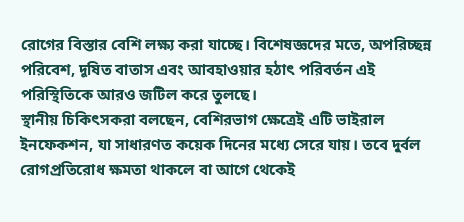রোগের বিস্তার বেশি লক্ষ্য করা যাচ্ছে। বিশেষজ্ঞদের মতে, অপরিচ্ছন্ন পরিবেশ, দূষিত বাতাস এবং আবহাওয়ার হঠাৎ পরিবর্তন এই পরিস্থিতিকে আরও জটিল করে তুলছে।
স্থানীয় চিকিৎসকরা বলছেন, বেশিরভাগ ক্ষেত্রেই এটি ভাইরাল ইনফেকশন, যা সাধারণত কয়েক দিনের মধ্যে সেরে যায়। তবে দুর্বল রোগপ্রতিরোধ ক্ষমতা থাকলে বা আগে থেকেই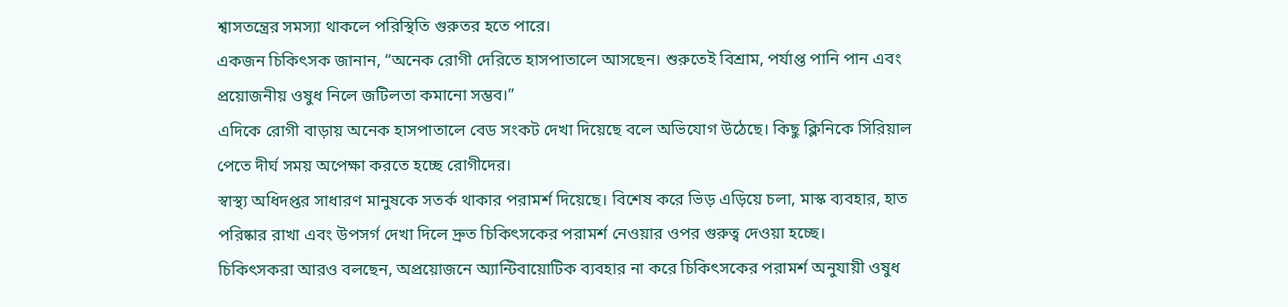শ্বাসতন্ত্রের সমস্যা থাকলে পরিস্থিতি গুরুতর হতে পারে।
একজন চিকিৎসক জানান, “অনেক রোগী দেরিতে হাসপাতালে আসছেন। শুরুতেই বিশ্রাম, পর্যাপ্ত পানি পান এবং প্রয়োজনীয় ওষুধ নিলে জটিলতা কমানো সম্ভব।”
এদিকে রোগী বাড়ায় অনেক হাসপাতালে বেড সংকট দেখা দিয়েছে বলে অভিযোগ উঠেছে। কিছু ক্লিনিকে সিরিয়াল পেতে দীর্ঘ সময় অপেক্ষা করতে হচ্ছে রোগীদের।
স্বাস্থ্য অধিদপ্তর সাধারণ মানুষকে সতর্ক থাকার পরামর্শ দিয়েছে। বিশেষ করে ভিড় এড়িয়ে চলা, মাস্ক ব্যবহার, হাত পরিষ্কার রাখা এবং উপসর্গ দেখা দিলে দ্রুত চিকিৎসকের পরামর্শ নেওয়ার ওপর গুরুত্ব দেওয়া হচ্ছে।
চিকিৎসকরা আরও বলছেন, অপ্রয়োজনে অ্যান্টিবায়োটিক ব্যবহার না করে চিকিৎসকের পরামর্শ অনুযায়ী ওষুধ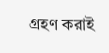গ্রহণ করাই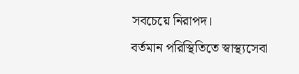সবচেয়ে নিরাপদ।
বর্তমান পরিস্থিতিতে স্বাস্থ্যসেবা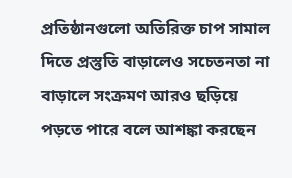প্রতিষ্ঠানগুলো অতিরিক্ত চাপ সামাল দিতে প্রস্তুতি বাড়ালেও সচেতনতা না বাড়ালে সংক্রমণ আরও ছড়িয়ে পড়তে পারে বলে আশঙ্কা করছেন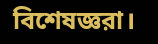বিশেষজ্ঞরা।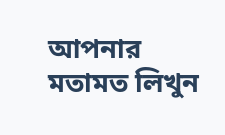আপনার মতামত লিখুন